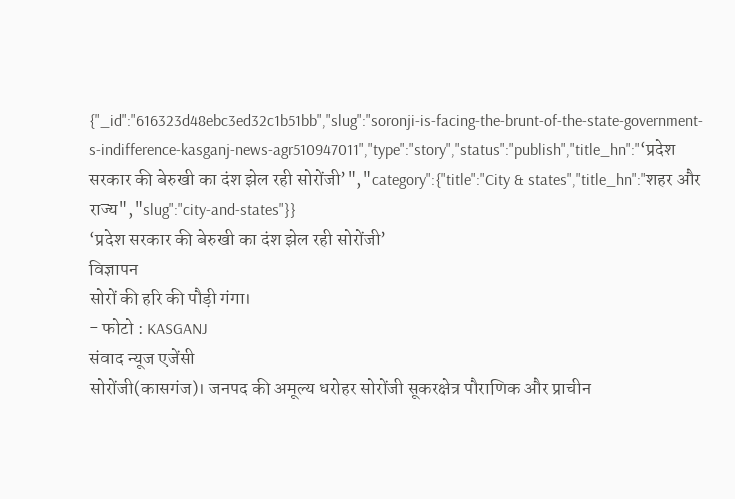{"_id":"616323d48ebc3ed32c1b51bb","slug":"soronji-is-facing-the-brunt-of-the-state-government-s-indifference-kasganj-news-agr510947011","type":"story","status":"publish","title_hn":"‘प्रदेश सरकार की बेरुखी का दंश झेल रही सोरोंजी’","category":{"title":"City & states","title_hn":"शहर और राज्य","slug":"city-and-states"}}
‘प्रदेश सरकार की बेरुखी का दंश झेल रही सोरोंजी’
विज्ञापन
सोरों की हरि की पौड़ी गंगा।
- फोटो : KASGANJ
संवाद न्यूज एजेंसी
सोरोंजी(कासगंज)। जनपद की अमूल्य धरोहर सोरोंजी सूकरक्षेत्र पौराणिक और प्राचीन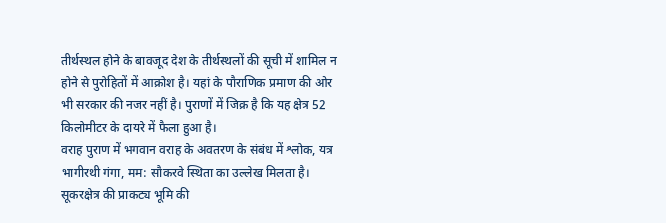तीर्थस्थल होने के बावजूद देश के तीर्थस्थलों की सूची में शामिल न होने से पुरोहितों में आक्रोश है। यहां के पौराणिक प्रमाण की ओर भी सरकार की नजर नहीं है। पुराणों में जिक्र है कि यह क्षेत्र 52 किलोमीटर के दायरे में फैला हुआ है।
वराह पुराण में भगवान वराह के अवतरण के संबंध में श्लोक, यत्र भागीरथी गंगा, मम: सौकरवे स्थिता का उल्लेख मिलता है। सूकरक्षेत्र की प्राकट्य भूमि की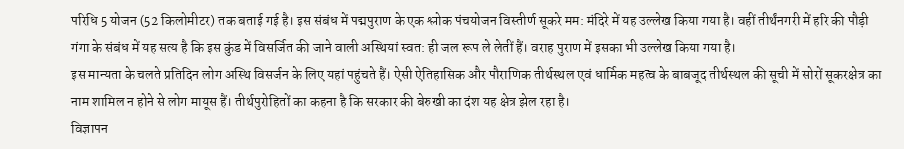परिधि 5 योजन (52 किलोमीटर) तक बताई गई है। इस संबंध में पद्मपुराण के एक श्लोक पंचयोजन विस्तीर्ण सूकरे मम: मंदिरे में यह उल्लेख किया गया है। वहीं तीर्थंनगरी में हरि की पौड़ी गंगा के संबंध में यह सत्य है कि इस कुंड में विसर्जित की जाने वाली अस्थियां स्वत: ही जल रूप ले लेतीं हैं। वराह पुराण में इसका भी उल्लेख किया गया है।
इस मान्यता के चलते प्रतिदिन लोग अस्थि विसर्जन के लिए यहां पहुंचते हैं। ऐसी ऐतिहासिक और पौराणिक तीर्थस्थल एवं धार्मिक महत्व के बाबजूद तीर्थस्थल की सूची में सोरों सूकरक्षेत्र का नाम शामिल न होने से लोग मायूस हैं। तीर्थपुरोहितों का कहना है कि सरकार की बेरुखी का दंश यह क्षेत्र झेल रहा है।
विज्ञापन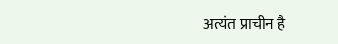अत्यंत प्राचीन है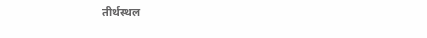तीर्थस्थल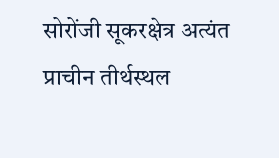सोरोंजी सूकरक्षेत्र अत्यंत प्राचीन तीर्थस्थल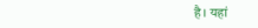है। यहां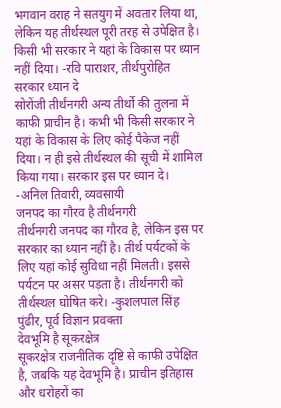भगवान वराह ने सतयुग में अवतार लिया था, लेकिन यह तीर्थस्थल पूरी तरह से उपेक्षित है। किसी भी सरकार ने यहां के विकास पर ध्यान नहीं दिया। -रवि पाराशर, तीर्थपुरोहित
सरकार ध्यान दे
सोरोंजी तीर्थंनगरी अन्य तीर्थो की तुलना में काफी प्राचीन है। कभी भी किसी सरकार ने यहां के विकास के लिए कोई पैकेज नहीं दिया। न ही इसे तीर्थस्थल की सूची में शामिल किया गया। सरकार इस पर ध्यान दे। -अनिल तिवारी, व्यवसायी
जनपद का गौरव है तीर्थनगरी
तीर्थनगरी जनपद का गौरव है, लेकिन इस पर सरकार का ध्यान नहीं है। तीर्थ पर्यटकों के लिए यहां कोई सुविधा नहीं मिलती। इससे पर्यटन पर असर पड़ता है। तीर्थंनगरी को तीर्थस्थल घोषित करे। -कुशलपाल सिंह पुंढीर, पूर्व विज्ञान प्रवक्ता
देवभूमि है सूकरक्षेत्र
सूकरक्षेत्र राजनीतिक दृष्टि से काफी उपेक्षित है, जबकि यह देवभूमि है। प्राचीन इतिहास और धरोहरों का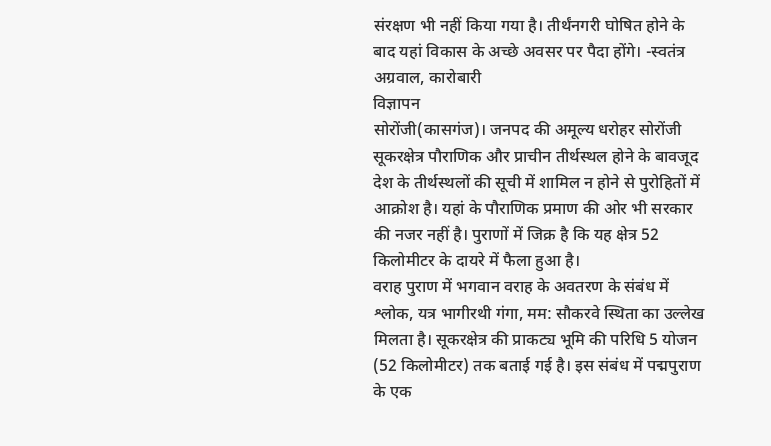संरक्षण भी नहीं किया गया है। तीर्थंनगरी घोषित होने के बाद यहां विकास के अच्छे अवसर पर पैदा होंगे। -स्वतंत्र अग्रवाल, कारोबारी
विज्ञापन
सोरोंजी(कासगंज)। जनपद की अमूल्य धरोहर सोरोंजी सूकरक्षेत्र पौराणिक और प्राचीन तीर्थस्थल होने के बावजूद देश के तीर्थस्थलों की सूची में शामिल न होने से पुरोहितों में आक्रोश है। यहां के पौराणिक प्रमाण की ओर भी सरकार की नजर नहीं है। पुराणों में जिक्र है कि यह क्षेत्र 52 किलोमीटर के दायरे में फैला हुआ है।
वराह पुराण में भगवान वराह के अवतरण के संबंध में श्लोक, यत्र भागीरथी गंगा, मम: सौकरवे स्थिता का उल्लेख मिलता है। सूकरक्षेत्र की प्राकट्य भूमि की परिधि 5 योजन (52 किलोमीटर) तक बताई गई है। इस संबंध में पद्मपुराण के एक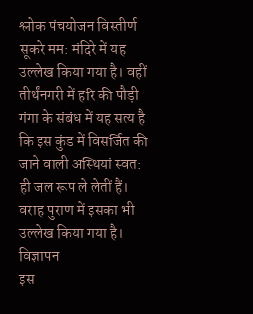श्लोक पंचयोजन विस्तीर्ण सूकरे मम: मंदिरे में यह उल्लेख किया गया है। वहीं तीर्थंनगरी में हरि की पौड़ी गंगा के संबंध में यह सत्य है कि इस कुंड में विसर्जित की जाने वाली अस्थियां स्वत: ही जल रूप ले लेतीं हैं। वराह पुराण में इसका भी उल्लेख किया गया है।
विज्ञापन
इस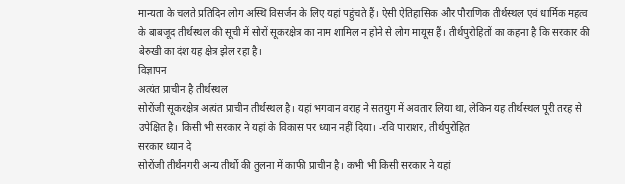मान्यता के चलते प्रतिदिन लोग अस्थि विसर्जन के लिए यहां पहुंचते हैं। ऐसी ऐतिहासिक और पौराणिक तीर्थस्थल एवं धार्मिक महत्व के बाबजूद तीर्थस्थल की सूची में सोरों सूकरक्षेत्र का नाम शामिल न होने से लोग मायूस हैं। तीर्थपुरोहितों का कहना है कि सरकार की बेरुखी का दंश यह क्षेत्र झेल रहा है।
विज्ञापन
अत्यंत प्राचीन है तीर्थस्थल
सोरोंजी सूकरक्षेत्र अत्यंत प्राचीन तीर्थस्थल है। यहां भगवान वराह ने सतयुग में अवतार लिया था, लेकिन यह तीर्थस्थल पूरी तरह से उपेक्षित है। किसी भी सरकार ने यहां के विकास पर ध्यान नहीं दिया। -रवि पाराशर, तीर्थपुरोहित
सरकार ध्यान दे
सोरोंजी तीर्थंनगरी अन्य तीर्थो की तुलना में काफी प्राचीन है। कभी भी किसी सरकार ने यहां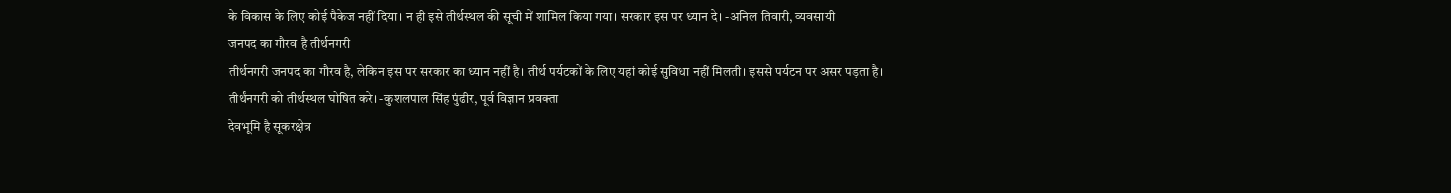के विकास के लिए कोई पैकेज नहीं दिया। न ही इसे तीर्थस्थल की सूची में शामिल किया गया। सरकार इस पर ध्यान दे। -अनिल तिवारी, व्यवसायी
जनपद का गौरव है तीर्थनगरी
तीर्थनगरी जनपद का गौरव है, लेकिन इस पर सरकार का ध्यान नहीं है। तीर्थ पर्यटकों के लिए यहां कोई सुविधा नहीं मिलती। इससे पर्यटन पर असर पड़ता है। तीर्थंनगरी को तीर्थस्थल घोषित करे। -कुशलपाल सिंह पुंढीर, पूर्व विज्ञान प्रवक्ता
देवभूमि है सूकरक्षेत्र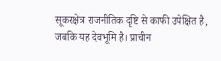सूकरक्षेत्र राजनीतिक दृष्टि से काफी उपेक्षित है, जबकि यह देवभूमि है। प्राचीन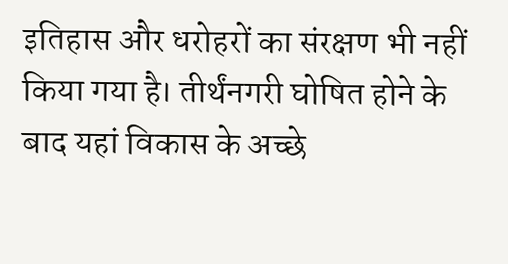इतिहास और धरोहरों का संरक्षण भी नहीं किया गया है। तीर्थंनगरी घोषित होने के बाद यहां विकास के अच्छे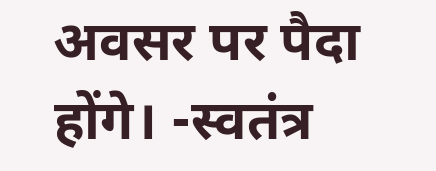अवसर पर पैदा होंगे। -स्वतंत्र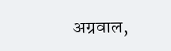अग्रवाल,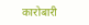कारोबारी